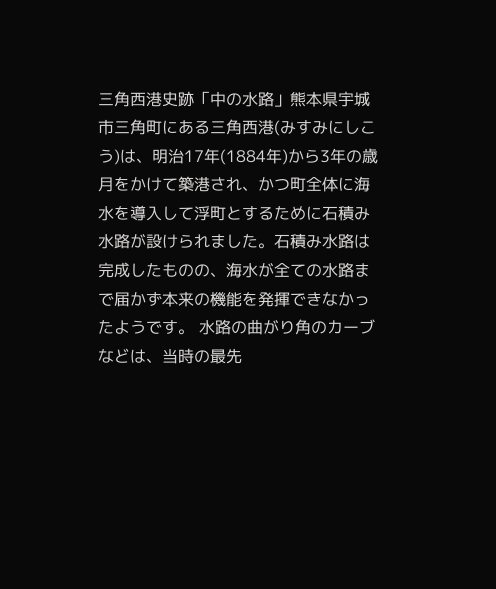三角西港史跡「中の水路」熊本県宇城市三角町にある三角西港(みすみにしこう)は、明治17年(1884年)から3年の歳月をかけて築港され、かつ町全体に海水を導入して浮町とするために石積み水路が設けられました。石積み水路は完成したものの、海水が全ての水路まで届かず本来の機能を発揮できなかったようです。 水路の曲がり角のカーブなどは、当時の最先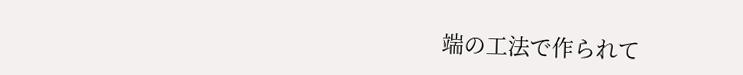端の工法で作られて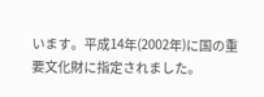います。平成14年(2002年)に国の重要文化財に指定されました。